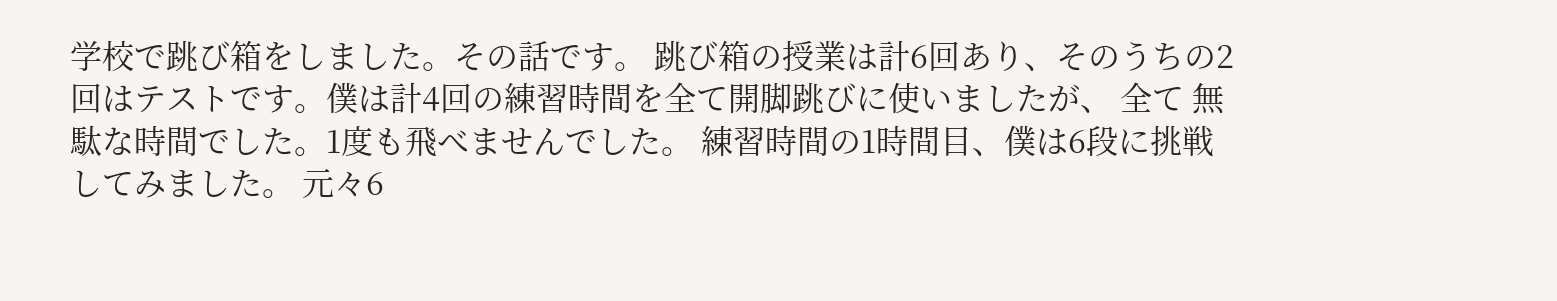学校で跳び箱をしました。その話です。 跳び箱の授業は計6回あり、そのうちの2回はテストです。僕は計4回の練習時間を全て開脚跳びに使いましたが、 全て 無駄な時間でした。1度も飛べませんでした。 練習時間の1時間目、僕は6段に挑戦してみました。 元々6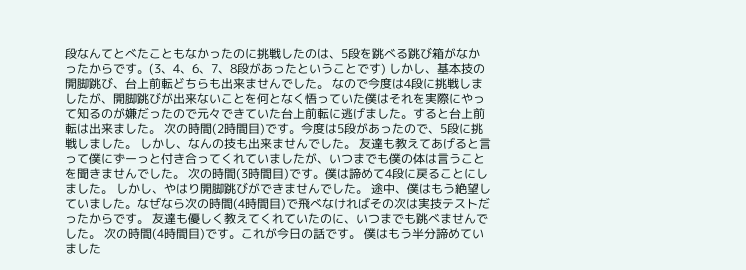段なんてとべたこともなかったのに挑戦したのは、5段を跳べる跳び箱がなかったからです。(3、4、6、7、8段があったということです) しかし、基本技の開脚跳び、台上前転どちらも出来ませんでした。 なので今度は4段に挑戦しましたが、開脚跳びが出来ないことを何となく悟っていた僕はそれを実際にやって知るのが嫌だったので元々できていた台上前転に逃げました。すると台上前転は出来ました。 次の時間(2時間目)です。今度は5段があったので、5段に挑戦しました。 しかし、なんの技も出来ませんでした。 友達も教えてあげると言って僕にずーっと付き合ってくれていましたが、いつまでも僕の体は言うことを聞きませんでした。 次の時間(3時間目)です。僕は諦めて4段に戻ることにしました。 しかし、やはり開脚跳びができませんでした。 途中、僕はもう絶望していました。なぜなら次の時間(4時間目)で飛べなければその次は実技テストだったからです。 友達も優しく教えてくれていたのに、いつまでも跳べませんでした。 次の時間(4時間目)です。これが今日の話です。 僕はもう半分諦めていました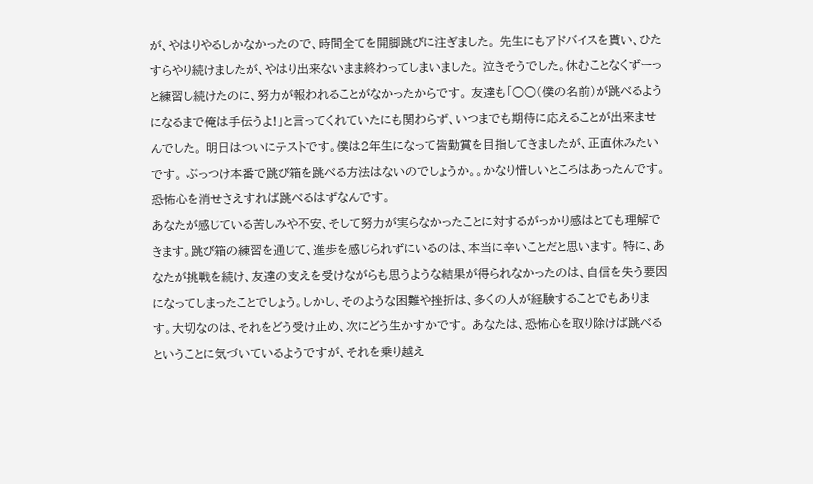が、やはりやるしかなかったので、時間全てを開脚跳びに注ぎました。 先生にもアドバイスを貰い、ひたすらやり続けましたが、やはり出来ないまま終わってしまいました。 泣きそうでした。休むことなくずーっと練習し続けたのに、努力が報われることがなかったからです。 友達も「○○(僕の名前)が跳べるようになるまで俺は手伝うよ!」と言ってくれていたにも関わらず、いつまでも期待に応えることが出来ませんでした。 明日はついにテストです。僕は2年生になって皆勤賞を目指してきましたが、正直休みたいです。 ぶっつけ本番で跳び箱を跳べる方法はないのでしょうか。。かなり惜しいところはあったんです。恐怖心を消せさえすれば跳べるはずなんです。
あなたが感じている苦しみや不安、そして努力が実らなかったことに対するがっかり感はとても理解できます。跳び箱の練習を通じて、進歩を感じられずにいるのは、本当に辛いことだと思います。 特に、あなたが挑戦を続け、友達の支えを受けながらも思うような結果が得られなかったのは、自信を失う要因になってしまったことでしょう。しかし、そのような困難や挫折は、多くの人が経験することでもあります。大切なのは、それをどう受け止め、次にどう生かすかです。 あなたは、恐怖心を取り除けば跳べるということに気づいているようですが、それを乗り越え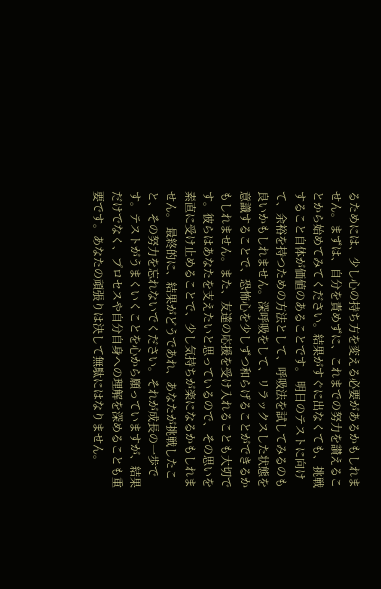るためには、少し心の持ち方を変える必要があるかもしれません。まずは、自分を責めずに、これまでの努力を讃えることから始めてみてください。結果がすぐに出なくても、挑戦すること自体が価値のあることです。 明日のテストに向けて、余裕を持つための方法として、呼吸法を試してみるのも良いかもしれません。深呼吸をして、リラックスした状態を意識することで、恐怖心を少しずつ和らげることができるかもしれません。また、友達の応援を受け入れることも大切です。彼らはあなたを支えたいと思っているので、その思いを素直に受け止めることで、少し気持ちが楽になるかもしれません。 最終的に、結果がどうであれ、あなたが挑戦したこと、その努力を忘れないでください。それが成長の一歩です。テストがうまくいくことを心から願っていますが、結果だけでなく、プロセスや自分自身への理解を深めることも重要です。あなたの頑張りは決して無駄にはなりません。